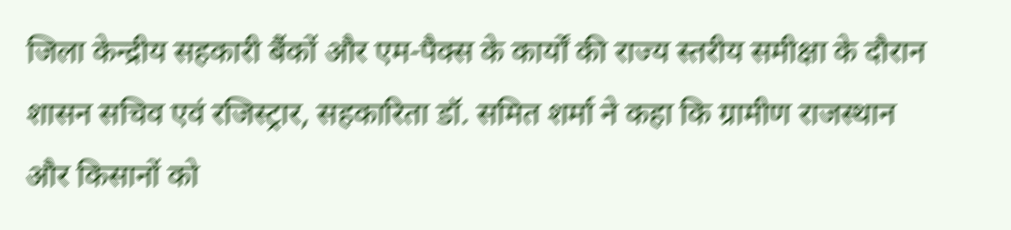जिला केन्द्रीय सहकारी बैंकों और एम-पैक्स के कार्यों की राज्य स्तरीय समीक्षा के दौरान शासन सचिव एवं रजिस्ट्रार, सहकारिता डॉ. समित शर्मा ने कहा कि ग्रामीण राजस्थान और किसानों को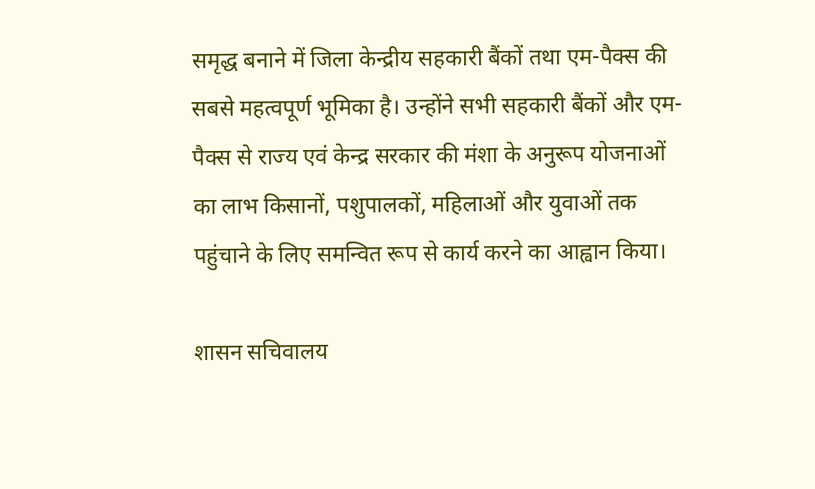समृद्ध बनाने में जिला केन्द्रीय सहकारी बैंकों तथा एम-पैक्स की सबसे महत्वपूर्ण भूमिका है। उन्होंने सभी सहकारी बैंकों और एम-पैक्स से राज्य एवं केन्द्र सरकार की मंशा के अनुरूप योजनाओं का लाभ किसानों, पशुपालकों, महिलाओं और युवाओं तक पहुंचाने के लिए समन्वित रूप से कार्य करने का आह्वान किया।

शासन सचिवालय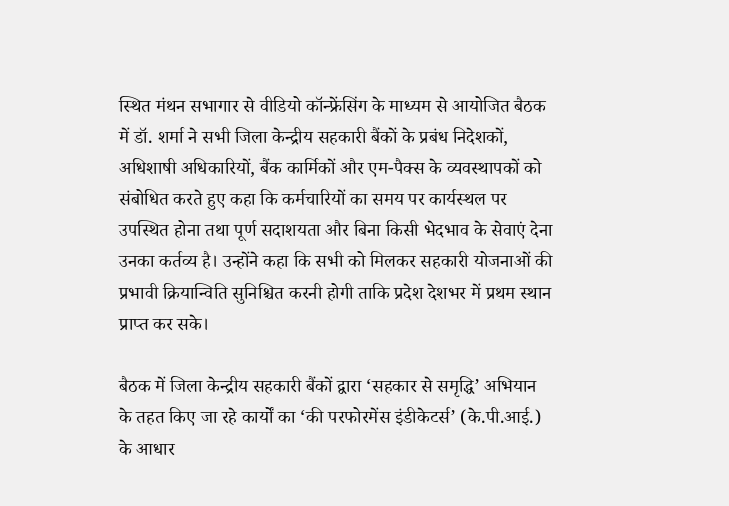स्थित मंथन सभागार से वीडियो कॉन्फ्रेंसिंग के माध्यम से आयोजित बैठक में डॉ. शर्मा ने सभी जिला केन्द्रीय सहकारी बैंकों के प्रबंध निदेशकों, अधिशाषी अधिकारियों, बैंक कार्मिकों और एम-पैक्स के व्यवस्थापकों को संबोधित करते हुए कहा कि कर्मचारियों का समय पर कार्यस्थल पर उपस्थित होना तथा पूर्ण सदाशयता और बिना किसी भेदभाव के सेवाएं देना उनका कर्तव्य है। उन्होंने कहा कि सभी को मिलकर सहकारी योजनाओं की प्रभावी क्रियान्विति सुनिश्चित करनी होगी ताकि प्रदेश देशभर में प्रथम स्थान प्राप्त कर सके।

बैठक में जिला केन्द्रीय सहकारी बैंकों द्वारा ‘सहकार से समृद्धि’ अभियान के तहत किए जा रहे कार्यों का ‘की परफोरमेंस इंडीकेटर्स’ (के.पी.आई.) के आधार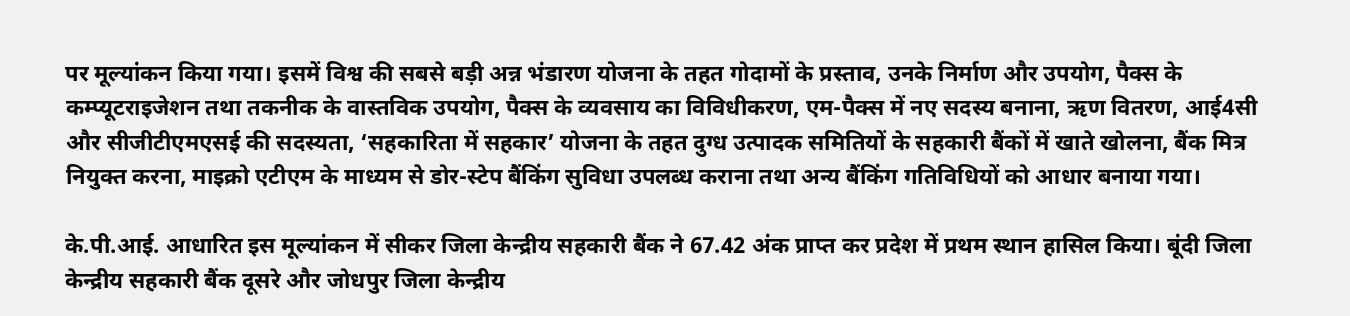पर मूल्यांकन किया गया। इसमें विश्व की सबसे बड़ी अन्न भंडारण योजना के तहत गोदामों के प्रस्ताव, उनके निर्माण और उपयोग, पैक्स के कम्प्यूटराइजेशन तथा तकनीक के वास्तविक उपयोग, पैक्स के व्यवसाय का विविधीकरण, एम-पैक्स में नए सदस्य बनाना, ऋण वितरण, आई4सी और सीजीटीएमएसई की सदस्यता, ‘सहकारिता में सहकार’ योजना के तहत दुग्ध उत्पादक समितियों के सहकारी बैंकों में खाते खोलना, बैंक मित्र नियुक्त करना, माइक्रो एटीएम के माध्यम से डोर-स्टेप बैंकिंग सुविधा उपलब्ध कराना तथा अन्य बैंकिंग गतिविधियों को आधार बनाया गया।

के.पी.आई. आधारित इस मूल्यांकन में सीकर जिला केन्द्रीय सहकारी बैंक ने 67.42 अंक प्राप्त कर प्रदेश में प्रथम स्थान हासिल किया। बूंदी जिला केन्द्रीय सहकारी बैंक दूसरे और जोधपुर जिला केन्द्रीय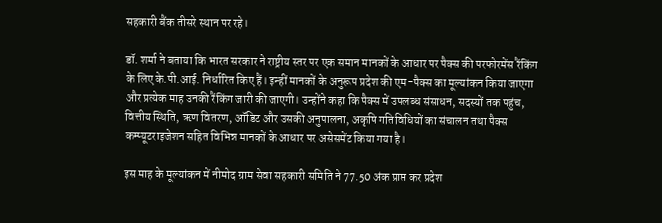सहकारी बैंक तीसरे स्थान पर रहे।

डॉ. शर्मा ने बताया कि भारत सरकार ने राष्ट्रीय स्तर पर एक समान मानकों के आधार पर पैक्स की परफोरमेंस रैंकिंग के लिए के.पी.आई. निर्धारित किए हैं। इन्हीं मानकों के अनुरूप प्रदेश की एम-पैक्स का मूल्यांकन किया जाएगा और प्रत्येक माह उनकी रैंकिंग जारी की जाएगी। उन्होंने कहा कि पैक्स में उपलब्ध संसाधन, सदस्यों तक पहुंच, वित्तीय स्थिति, ऋण वितरण, ऑडिट और उसकी अनुपालना, अकृषि गतिविधियों का संचालन तथा पैक्स कम्प्यूटराइजेशन सहित विभिन्न मानकों के आधार पर असेसमेंट किया गया है।

इस माह के मूल्यांकन में नीमोद ग्राम सेवा सहकारी समिति ने 77.50 अंक प्राप्त कर प्रदेश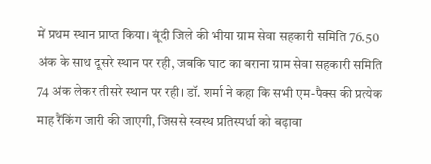में प्रथम स्थान प्राप्त किया। बूंदी जिले की भीया ग्राम सेवा सहकारी समिति 76.50 अंक के साथ दूसरे स्थान पर रही, जबकि घाट का बराना ग्राम सेवा सहकारी समिति 74 अंक लेकर तीसरे स्थान पर रही। डॉ. शर्मा ने कहा कि सभी एम-पैक्स की प्रत्येक माह रैंकिंग जारी की जाएगी, जिससे स्वस्थ प्रतिस्पर्धा को बढ़ावा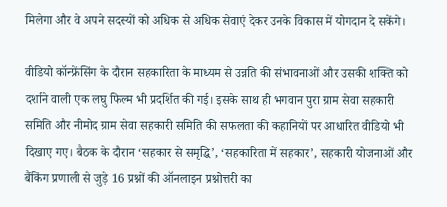मिलेगा और वे अपने सदस्यों को अधिक से अधिक सेवाएं देकर उनके विकास में योगदान दे सकेंगे।

वीडियो कॉन्फ्रेंसिंग के दौरान सहकारिता के माध्यम से उन्नति की संभावनाओं और उसकी शक्ति को दर्शाने वाली एक लघु फिल्म भी प्रदर्शित की गई। इसके साथ ही भगवान पुरा ग्राम सेवा सहकारी समिति और नीमोद ग्राम सेवा सहकारी समिति की सफलता की कहानियों पर आधारित वीडियो भी दिखाए गए। बैठक के दौरान ‘सहकार से समृद्धि’, ‘सहकारिता में सहकार’, सहकारी योजनाओं और बैंकिंग प्रणाली से जुड़े 16 प्रश्नों की ऑनलाइन प्रश्नोत्तरी का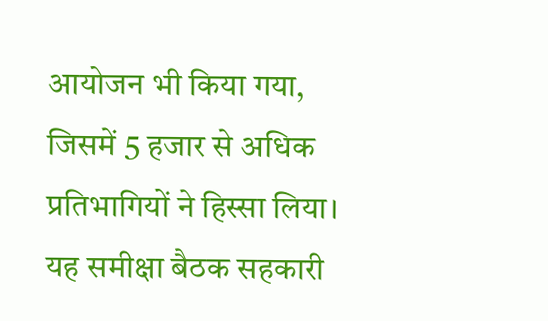आयोजन भी किया गया, जिसमें 5 हजार से अधिक प्रतिभागियों ने हिस्सा लिया। यह समीक्षा बैठक सहकारी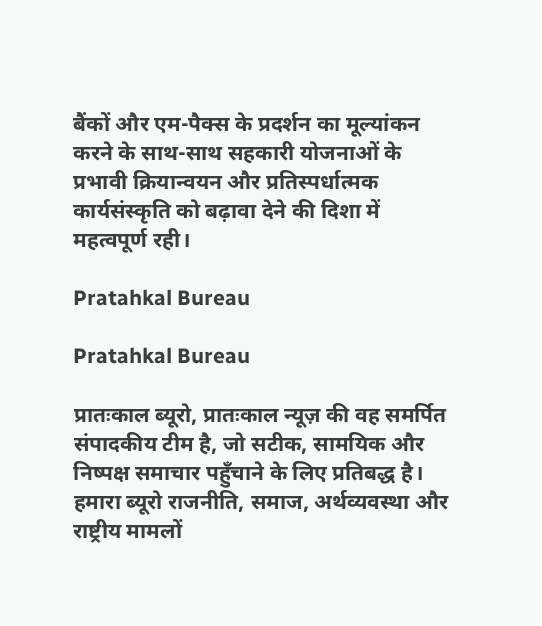बैंकों और एम-पैक्स के प्रदर्शन का मूल्यांकन करने के साथ-साथ सहकारी योजनाओं के प्रभावी क्रियान्वयन और प्रतिस्पर्धात्मक कार्यसंस्कृति को बढ़ावा देने की दिशा में महत्वपूर्ण रही।

Pratahkal Bureau

Pratahkal Bureau

प्रातःकाल ब्यूरो, प्रातःकाल न्यूज़ की वह समर्पित संपादकीय टीम है, जो सटीक, सामयिक और निष्पक्ष समाचार पहुँचाने के लिए प्रतिबद्ध है। हमारा ब्यूरो राजनीति, समाज, अर्थव्यवस्था और राष्ट्रीय मामलों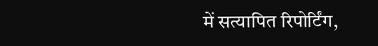में सत्यापित रिपोर्टिंग,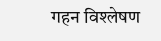गहन विश्लेषण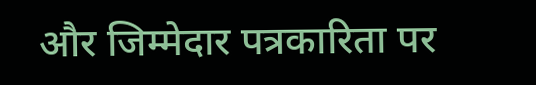और जिम्मेदार पत्रकारिता पर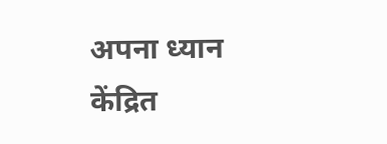अपना ध्यान केंद्रित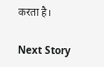करता है।

Next Story